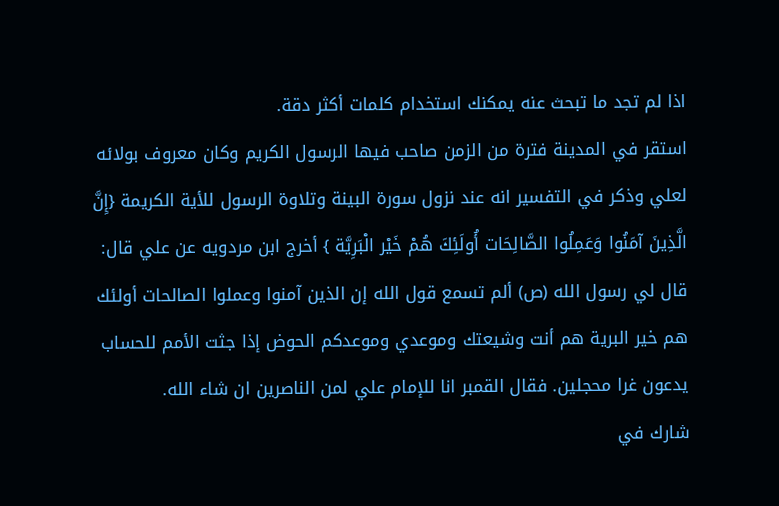اذا لم تجد ما تبحث عنه يمكنك استخدام كلمات أكثر دقة.
استقر في المدينة فترة من الزمن صاحب فيها الرسول الكريم وكان معروف بولائه لعلي وذكر في التفسير انه عند نزول سورة البينة وتلاوة الرسول للأية الكريمة {إِنَّ الَّذِينَ آمَنُوا وَعَمِلُوا الصَّالِحَات أُولَئِكَ هُمْ خَيْر الْبَرِيَّة } أخرج ابن مردويه عن علي قال: قال لي رسول الله (ص) ألم تسمع قول الله إن الذين آمنوا وعملوا الصالحات أولئك هم خير البرية هم أنت وشيعتك وموعدي وموعدكم الحوض إذا جثت الأمم للحساب يدعون غرا محجلين. فقال القمبر انا للإمام علي لمن الناصرين ان شاء الله.
شارك في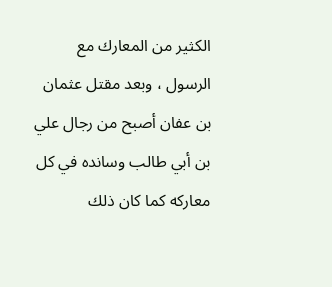الكثير من المعارك مع الرسول ، وبعد مقتل عثمان بن عفان أصبح من رجال علي بن أبي طالب وسانده في كل معاركه كما كان ذلك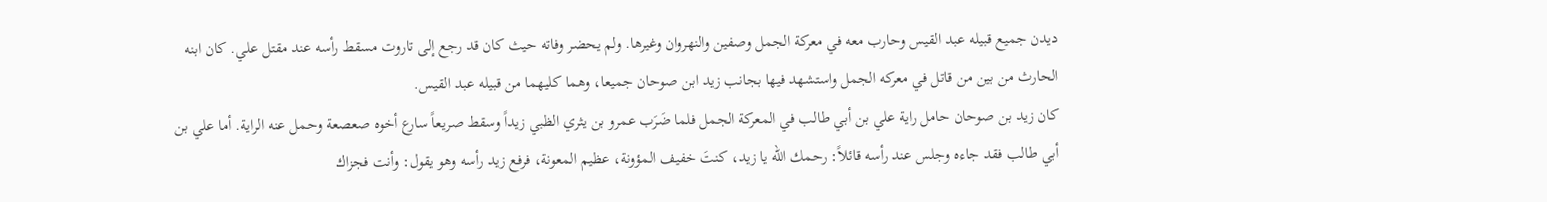ديدن جميع قبيله عبد القيس وحارب معه في معركة الجمل وصفين والنهروان وغيرها. ولم يحضر وفاته حيث كان قد رجع إلى تاروت مسقط رأسه عند مقتل علي. كان ابنه الحارث من بين من قاتل في معركه الجمل واستشهد فيها بجانب زيد ابن صوحان جميعا، وهما كليهما من قبيله عبد القيس.
كان زيد بن صوحان حامل راية علي بن أبي طالب في المعركة الجمل فلما ضَرَب عمرو بن يثري الظبي زيداً وسقط صريعاً سارع أخوه صعصعة وحمل عنه الراية. أما علي بن أبي طالب فقد جاءه وجلس عند رأسه قائلاً: رحمك الله يا زيد، كنتَ خفيف المؤونة، عظيم المعونة، فرفع زيد رأسه وهو يقول: وأنت فجزاك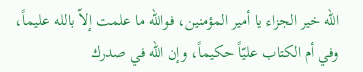الله خير الجزاء يا أمير المؤمنين، فوالله ما علمت إلاّ بالله عليماً، وفي أم الكتاب عليّاً حكيماً، وإن الله في صدرك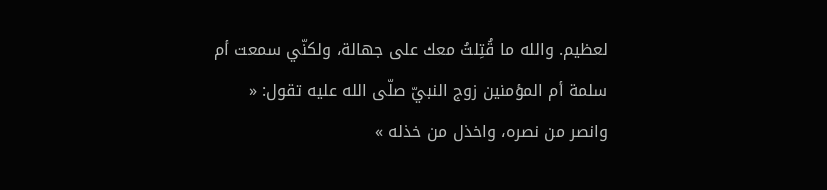لعظيم. والله ما قُتِلتُ معك على جهالة، ولكنّي سمعت أم سلمة أم المؤمنين زوج النبيّ صلّى الله عليه تقول: « وانصر من نصره، واخذل من خذله »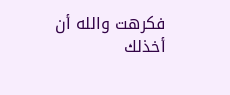فكرهت والله أن أخذلك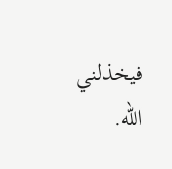فيخذلني الله.